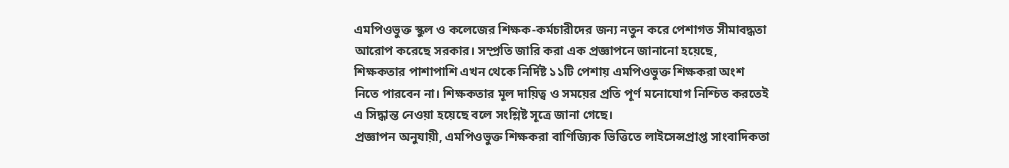এমপিওভুক্ত স্কুল ও কলেজের শিক্ষক-কর্মচারীদের জন্য নতুন করে পেশাগত সীমাবদ্ধতা আরোপ করেছে সরকার। সম্প্রতি জারি করা এক প্রজ্ঞাপনে জানানো হয়েছে, শিক্ষকতার পাশাপাশি এখন থেকে নির্দিষ্ট ১১টি পেশায় এমপিওভুক্ত শিক্ষকরা অংশ নিতে পারবেন না। শিক্ষকতার মূল দায়িত্ব ও সময়ের প্রতি পূর্ণ মনোযোগ নিশ্চিত করতেই এ সিদ্ধান্ত নেওয়া হয়েছে বলে সংশ্লিষ্ট সূত্রে জানা গেছে।
প্রজ্ঞাপন অনুযায়ী, এমপিওভুক্ত শিক্ষকরা বাণিজ্যিক ভিত্তিতে লাইসেন্সপ্রাপ্ত সাংবাদিকতা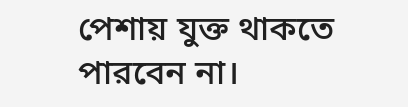পেশায় যুক্ত থাকতে পারবেন না।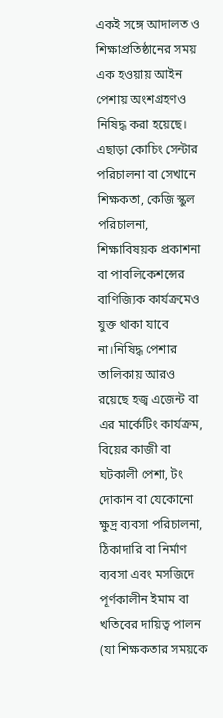একই সঙ্গে আদালত ও শিক্ষাপ্রতিষ্ঠানের সময় এক হওয়ায় আইন পেশায় অংশগ্রহণও নিষিদ্ধ করা হয়েছে।
এছাড়া কোচিং সেন্টার পরিচালনা বা সেখানে শিক্ষকতা, কেজি স্কুল পরিচালনা, শিক্ষাবিষয়ক প্রকাশনা বা পাবলিকেশন্সের বাণিজ্যিক কার্যক্রমেও যুক্ত থাকা যাবে না।নিষিদ্ধ পেশার তালিকায় আরও রয়েছে হজ্ব এজেন্ট বা এর মার্কেটিং কার্যক্রম, বিয়ের কাজী বা ঘটকালী পেশা, টং দোকান বা যেকোনো ক্ষুদ্র ব্যবসা পরিচালনা, ঠিকাদারি বা নির্মাণ ব্যবসা এবং মসজিদে পূর্ণকালীন ইমাম বা খতিবের দায়িত্ব পালন (যা শিক্ষকতার সময়কে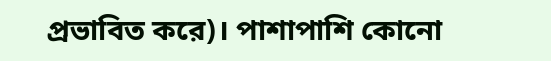প্রভাবিত করে)। পাশাপাশি কোনো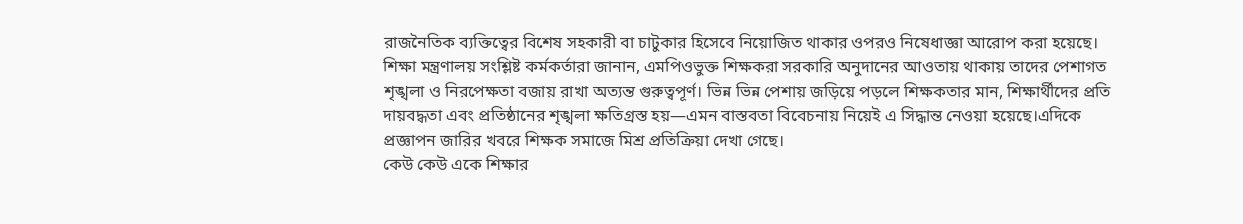রাজনৈতিক ব্যক্তিত্বের বিশেষ সহকারী বা চাটুকার হিসেবে নিয়োজিত থাকার ওপরও নিষেধাজ্ঞা আরোপ করা হয়েছে।
শিক্ষা মন্ত্রণালয় সংশ্লিষ্ট কর্মকর্তারা জানান, এমপিওভুক্ত শিক্ষকরা সরকারি অনুদানের আওতায় থাকায় তাদের পেশাগত শৃঙ্খলা ও নিরপেক্ষতা বজায় রাখা অত্যন্ত গুরুত্বপূর্ণ। ভিন্ন ভিন্ন পেশায় জড়িয়ে পড়লে শিক্ষকতার মান, শিক্ষার্থীদের প্রতি দায়বদ্ধতা এবং প্রতিষ্ঠানের শৃঙ্খলা ক্ষতিগ্রস্ত হয়—এমন বাস্তবতা বিবেচনায় নিয়েই এ সিদ্ধান্ত নেওয়া হয়েছে।এদিকে প্রজ্ঞাপন জারির খবরে শিক্ষক সমাজে মিশ্র প্রতিক্রিয়া দেখা গেছে।
কেউ কেউ একে শিক্ষার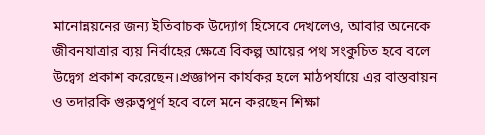মানোন্নয়নের জন্য ইতিবাচক উদ্যোগ হিসেবে দেখলেও, আবার অনেকে জীবনযাত্রার ব্যয় নির্বাহের ক্ষেত্রে বিকল্প আয়ের পথ সংকুচিত হবে বলে উদ্বেগ প্রকাশ করেছেন।প্রজ্ঞাপন কার্যকর হলে মাঠপর্যায়ে এর বাস্তবায়ন ও তদারকি গুরুত্বপূর্ণ হবে বলে মনে করছেন শিক্ষা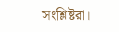সংশ্লিষ্টরা।